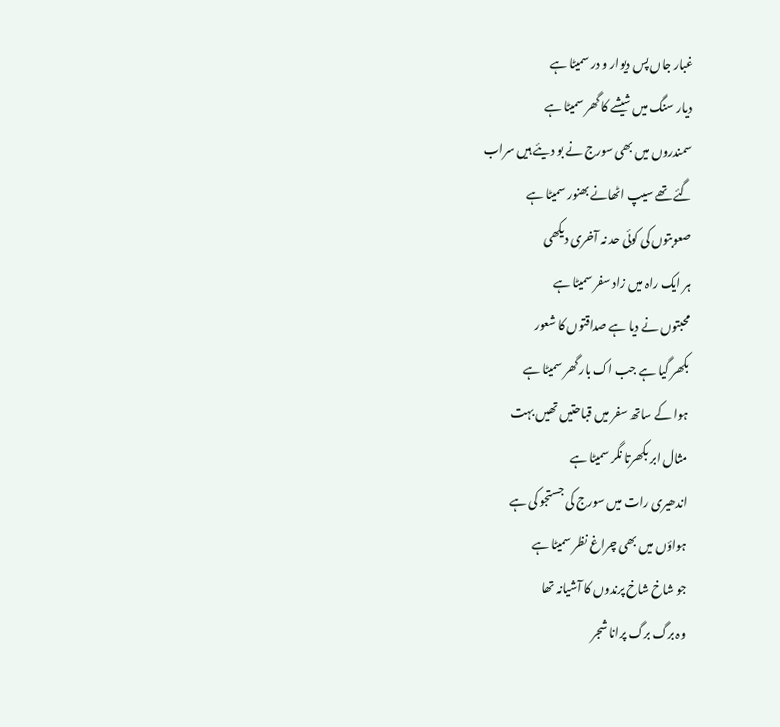غبار جاں پس دیوار و در سمیٹا ہے
دیار سنگ میں شیشے کا گھر سمیٹا ہے
سمندروں میں بھی سورج نے بو دیئے ہیں سراب
گئے تھے سیپ اٹھانے بھنور سمیٹا ہے
صعوبتوں کی کوئی حد نہ آخری دیکھی
ہر ایک راہ میں زاد سفر سمیٹا ہے
محبتوں نے دیا ہے صداقتوں کا شعور
بکھر گیا ہے جب اک بار گھر سمیٹا ہے
ہوا کے ساتھ سفر میں قباحتیں تھیں بہت
مثال ابر بکھرتا نگر سمیٹا ہے
اندھیری رات میں سورج کی جستجو کی ہے
ہواؤں میں بھی چراغ نظر سمیٹا ہے
جو شاخ شاخ پرندوں کا آشیانہ تھا
وہ برگ برگ پرانا شجر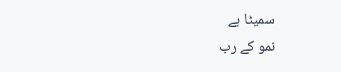سمیٹا ہے
نمو کے رب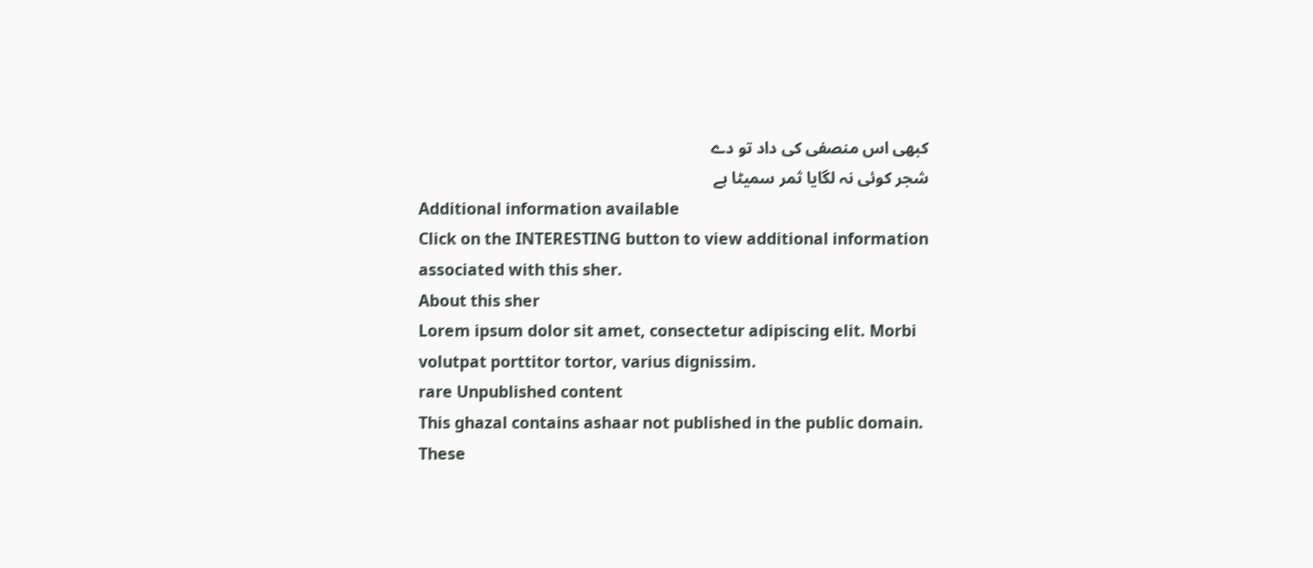کبھی اس منصفی کی داد تو دے
شجر کوئی نہ لگایا ثمر سمیٹا ہے
Additional information available
Click on the INTERESTING button to view additional information associated with this sher.
About this sher
Lorem ipsum dolor sit amet, consectetur adipiscing elit. Morbi volutpat porttitor tortor, varius dignissim.
rare Unpublished content
This ghazal contains ashaar not published in the public domain. These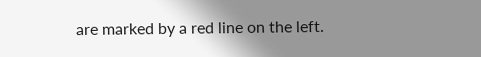are marked by a red line on the left.